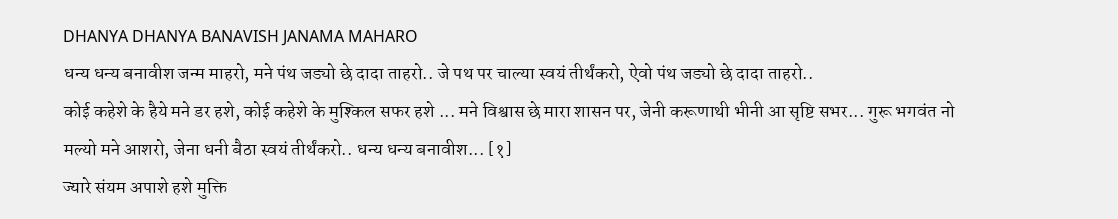DHANYA DHANYA BANAVISH JANAMA MAHARO
धन्य धन्य बनावीश जन्म माहरो, मने पंथ जड्यो छे दादा ताहरो.. जे पथ पर चाल्या स्वयं तीर्थंकरो, ऐवो पंथ जड्यो छे दादा ताहरो..
कोई कहेशे के हैये मने डर हशे, कोई कहेशे के मुश्किल सफर हशे ... मने विश्वास छे मारा शासन पर, जेनी करूणाथी भीनी आ सृष्टि सभर... गुरू भगवंत नो मल्यो मने आशरो, जेना धनी बैठा स्वयं तीर्थंकरो.. धन्य धन्य बनावीश... [१]
ज्यारे संयम अपाशे हशे मुक्ति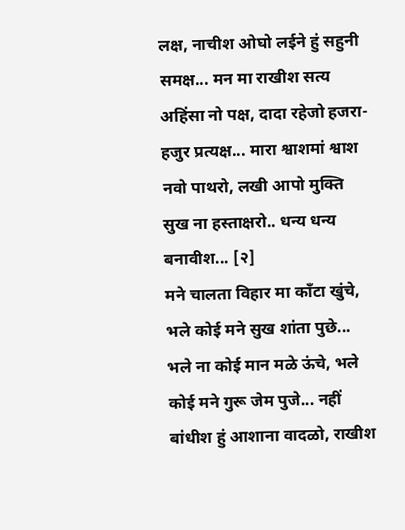लक्ष, नाचीश ओघो लईने हुं सहुनी समक्ष... मन मा राखीश सत्य अहिंसा नो पक्ष, दादा रहेजो हजरा- हजुर प्रत्यक्ष... मारा श्वाशमां श्वाश नवो पाथरो, लखी आपो मुक्ति सुख ना हस्ताक्षरो.. धन्य धन्य बनावीश... [२]
मने चालता विहार मा काँटा खुंचे, भले कोई मने सुख शांता पुछे... भले ना कोई मान मळे ऊंचे, भले कोई मने गुरू जेम पुजे... नहीं बांधीश हुं आशाना वादळो, राखीश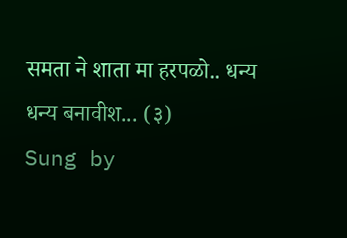समता ने शाता मा हरपळो.. धन्य धन्य बनावीश... (३)
Sung by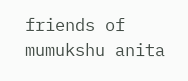friends of mumukshu anita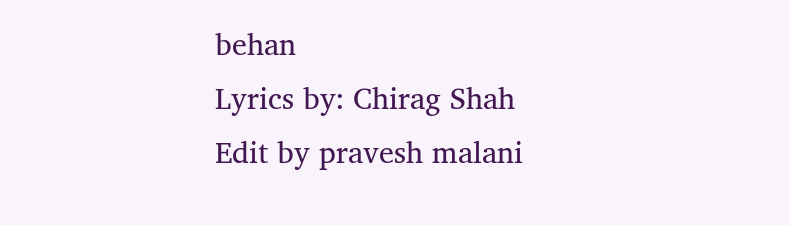behan
Lyrics by: Chirag Shah
Edit by pravesh malani